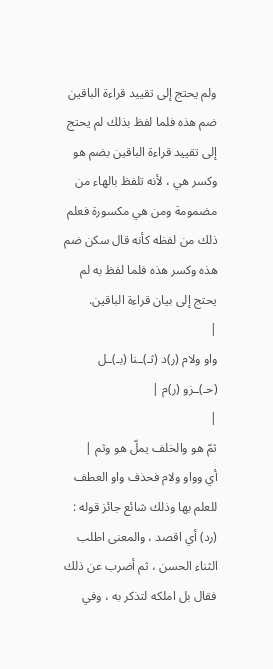ولم يحتج إلى تقييد قراءة الباقين ضم هذه فلما لفظ بذلك لم يحتج إلى تقييد قراءة الباقين بضم هو وكسر هي ، لأنه تلفظ بالهاء من مضمومة ومن هي مكسورة فعلم ذلك من لفظه كأنه قال سكن ضم هذه وكسر هذه فلما لفظ به لم يحتج إلى بيان قراءة الباقين.
|
واو ولام (ر)د (ثـ)ـنا (بـ)ـل (حـ)ـزو (ر)م |
|
ثمّ هو والخلف يملّ هو وثم |
أي وواو ولام فحذف واو العطف للعلم بها وذلك شائع جائز قوله : (رد) أي اقصد ، والمعنى اطلب الثناء الحسن ، ثم أضرب عن ذلك فقال بل املكه لتذكر به ، وفي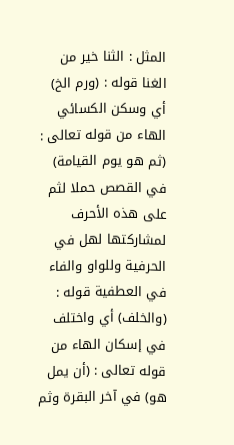المثل : الثنا خير من الغنا قوله : (ورم الخ) أي وسكن الكسائي الهاء من قوله تعالى : (ثم هو يوم القيامة) في القصص حملا لثم على هذه الأحرف لمشاركتها لهل في الحرفية وللواو والفاء في العطفية قوله : (والخلف) أي واختلف في إسكان الهاء من قوله تعالى : (أن يمل هو) في آخر البقرة وثم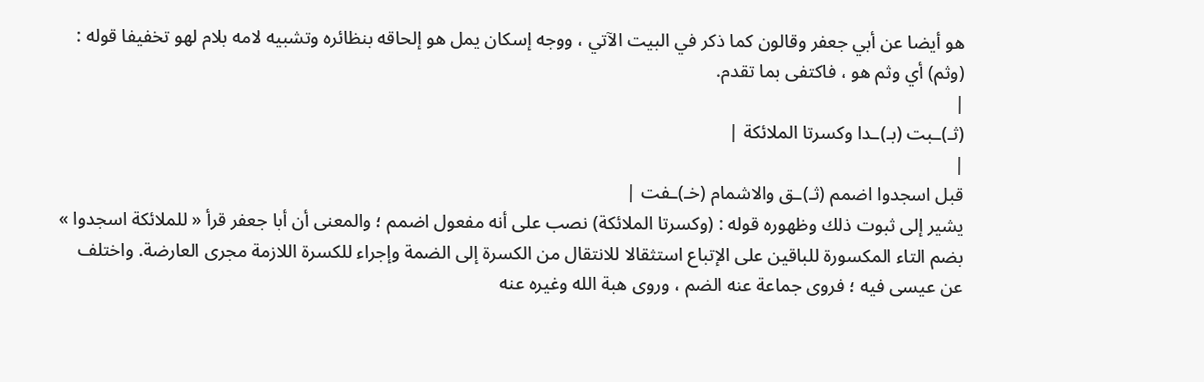هو أيضا عن أبي جعفر وقالون كما ذكر في البيت الآتي ، ووجه إسكان يمل هو إلحاقه بنظائره وتشبيه لامه بلام لهو تخفيفا قوله : (وثم) أي وثم هو ، فاكتفى بما تقدم.
|
(ثـ)ـبت (بـ)ـدا وكسرتا الملائكة |
|
قبل اسجدوا اضمم (ثـ)ـق والاشمام (خـ)ـفت |
يشير إلى ثبوت ذلك وظهوره قوله : (وكسرتا الملائكة) نصب على أنه مفعول اضمم ؛ والمعنى أن أبا جعفر قرأ « للملائكة اسجدوا » بضم التاء المكسورة للباقين على الإتباع استثقالا للانتقال من الكسرة إلى الضمة وإجراء للكسرة اللازمة مجرى العارضة. واختلف عن عيسى فيه ؛ فروى جماعة عنه الضم ، وروى هبة الله وغيره عنه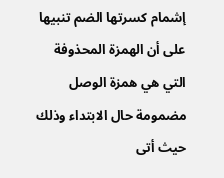إشمام كسرتها الضم تنبيها على أن الهمزة المحذوفة التي هي همزة الوصل مضمومة حال الابتداء وذلك حيث أتى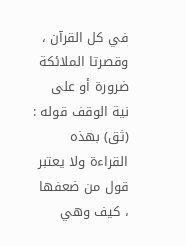في كل القرآن ، وقصرتا الملائكة ضرورة أو على نية الوقف قوله : (ثق) بهذه القراءة ولا يعتبر قول من ضعفها ، كيف وهي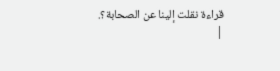قراءة نقلت إلينا عن الصحابة؟.
|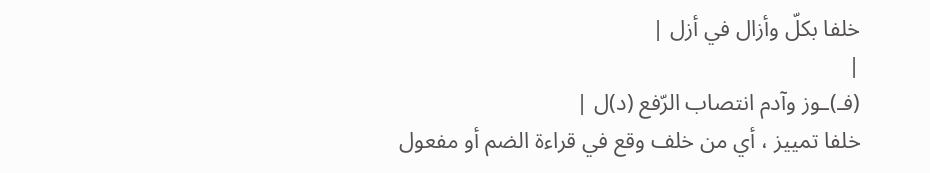خلفا بكلّ وأزال في أزل |
|
(فـ)ـوز وآدم انتصاب الرّفع (د)ل |
خلفا تمييز ، أي من خلف وقع في قراءة الضم أو مفعول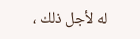له لأجل ذلك ،